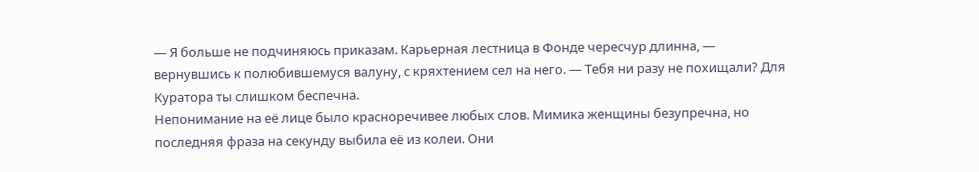— Я больше не подчиняюсь приказам. Карьерная лестница в Фонде чересчур длинна, — вернувшись к полюбившемуся валуну, с кряхтением сел на него. — Тебя ни разу не похищали? Для Куратора ты слишком беспечна.
Непонимание на её лице было красноречивее любых слов. Мимика женщины безупречна, но последняя фраза на секунду выбила её из колеи. Они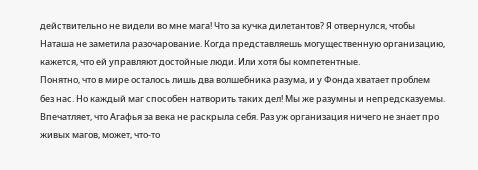действительно не видели во мне мага! Что за кучка дилетантов? Я отвернулся, чтобы Наташа не заметила разочарование. Когда представляешь могущественную организацию, кажется, что ей управляют достойные люди. Или хотя бы компетентные.
Понятно, что в мире осталось лишь два волшебника разума, и у Фонда хватает проблем без нас. Но каждый маг способен натворить таких дел! Мы же разумны и непредсказуемы. Впечатляет, что Агафья за века не раскрыла себя. Раз уж организация ничего не знает про живых магов, может, что-то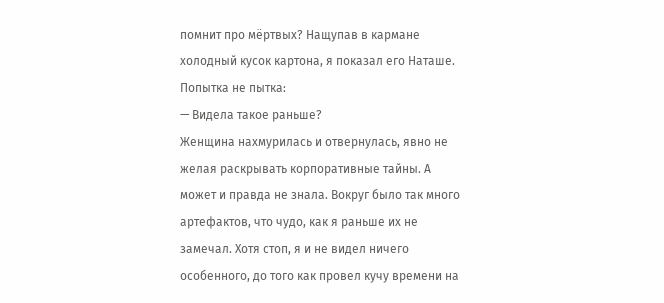помнит про мёртвых? Нащупав в кармане холодный кусок картона, я показал его Наташе. Попытка не пытка:
— Видела такое раньше?
Женщина нахмурилась и отвернулась, явно не желая раскрывать корпоративные тайны. А может и правда не знала. Вокруг было так много артефактов, что чудо, как я раньше их не замечал. Хотя стоп, я и не видел ничего особенного, до того как провел кучу времени на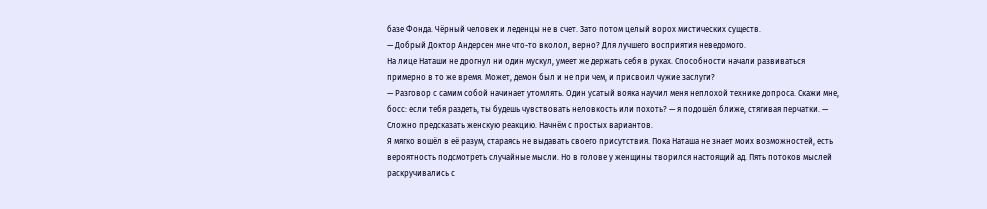базе Фонда. Чёрный человек и леденцы не в счет. Зато потом целый ворох мистических существ.
— Добрый Доктор Андерсен мне что-то вколол, верно? Для лучшего восприятия неведомого.
На лице Наташи не дрогнул ни один мускул, умеет же держать себя в руках. Способности начали развиваться примерно в то же время. Может, демон был и не при чем, и присвоил чужие заслуги?
— Разговор с самим собой начинает утомлять. Один усатый вояка научил меня неплохой технике допроса. Скажи мне, босс: если тебя раздеть, ты будешь чувствовать неловкость или похоть? — я подошёл ближе, стягивая перчатки. — Сложно предсказать женскую реакцию. Начнём с простых вариантов.
Я мягко вошёл в её разум, стараясь не выдавать своего присутствия. Пока Наташа не знает моих возможностей, есть вероятность подсмотреть случайные мысли. Но в голове у женщины творился настоящий ад. Пять потоков мыслей раскручивались с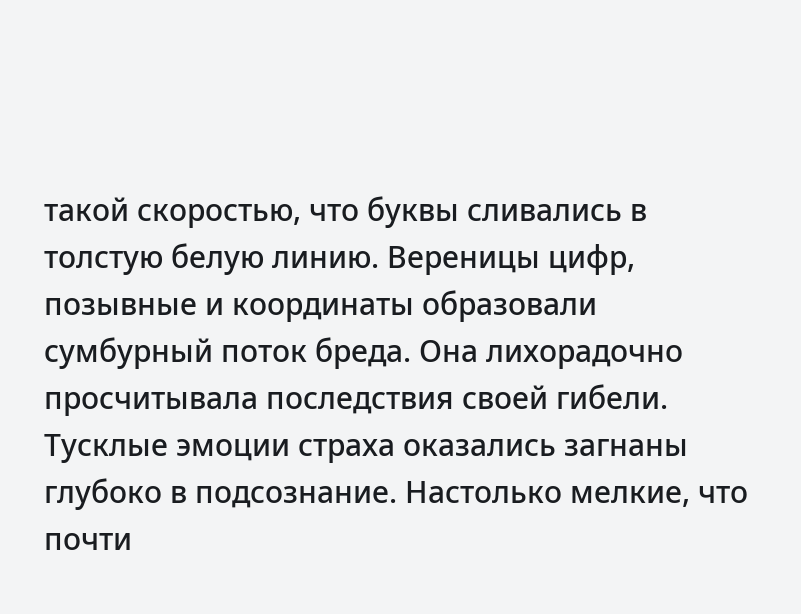такой скоростью, что буквы сливались в толстую белую линию. Вереницы цифр, позывные и координаты образовали сумбурный поток бреда. Она лихорадочно просчитывала последствия своей гибели.
Тусклые эмоции страха оказались загнаны глубоко в подсознание. Настолько мелкие, что почти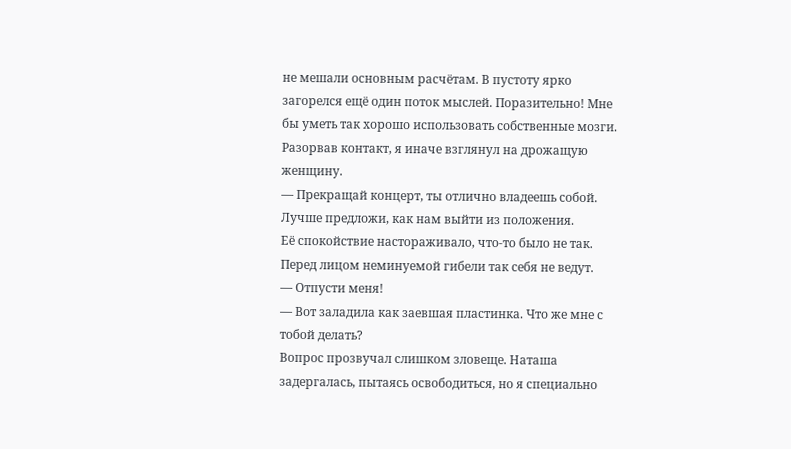не мешали основным расчётам. В пустоту ярко загорелся ещё один поток мыслей. Поразительно! Мне бы уметь так хорошо использовать собственные мозги. Разорвав контакт, я иначе взглянул на дрожащую женщину.
— Прекращай концерт, ты отлично владеешь собой. Лучше предложи, как нам выйти из положения.
Её спокойствие настораживало, что-то было не так. Перед лицом неминуемой гибели так себя не ведут.
— Отпусти меня!
— Вот заладила как заевшая пластинка. Что же мне с тобой делать?
Вопрос прозвучал слишком зловеще. Наташа задергалась, пытаясь освободиться, но я специально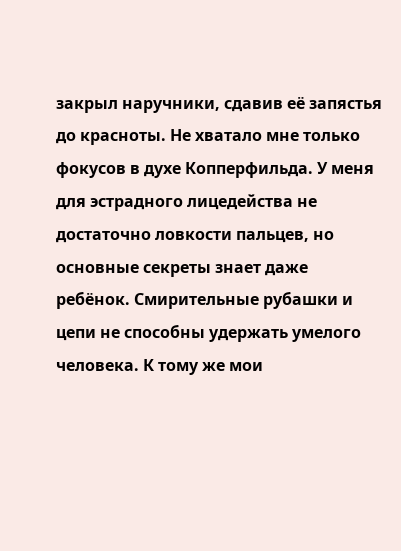закрыл наручники, сдавив её запястья до красноты. Не хватало мне только фокусов в духе Копперфильда. У меня для эстрадного лицедейства не достаточно ловкости пальцев, но основные секреты знает даже ребёнок. Смирительные рубашки и цепи не способны удержать умелого человека. К тому же мои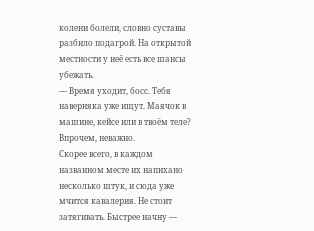колени болели, словно суставы разбило подагрой. На открытой местности у неё есть все шансы убежать.
— Время уходит, босс. Тебя наверняка уже ищут. Маячок в машине, кейсе или в твоём теле? Впрочем, неважно.
Скорее всего, в каждом названном месте их напихано несколько штук, и сюда уже мчится кавалерия. Не стоит затягивать. Быстрее начну —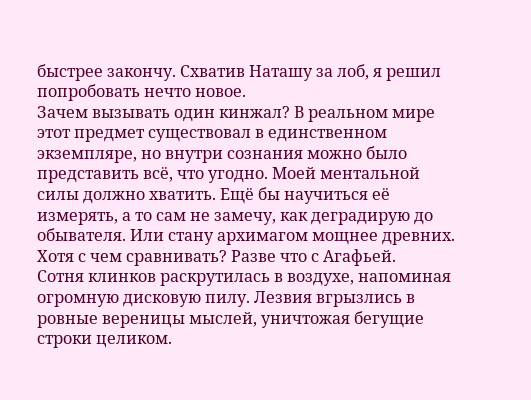быстрее закончу. Схватив Наташу за лоб, я решил попробовать нечто новое.
Зачем вызывать один кинжал? В реальном мире этот предмет существовал в единственном экземпляре, но внутри сознания можно было представить всё, что угодно. Моей ментальной силы должно хватить. Ещё бы научиться её измерять, а то сам не замечу, как деградирую до обывателя. Или стану архимагом мощнее древних. Хотя с чем сравнивать? Разве что с Агафьей.
Сотня клинков раскрутилась в воздухе, напоминая огромную дисковую пилу. Лезвия вгрызлись в ровные вереницы мыслей, уничтожая бегущие строки целиком.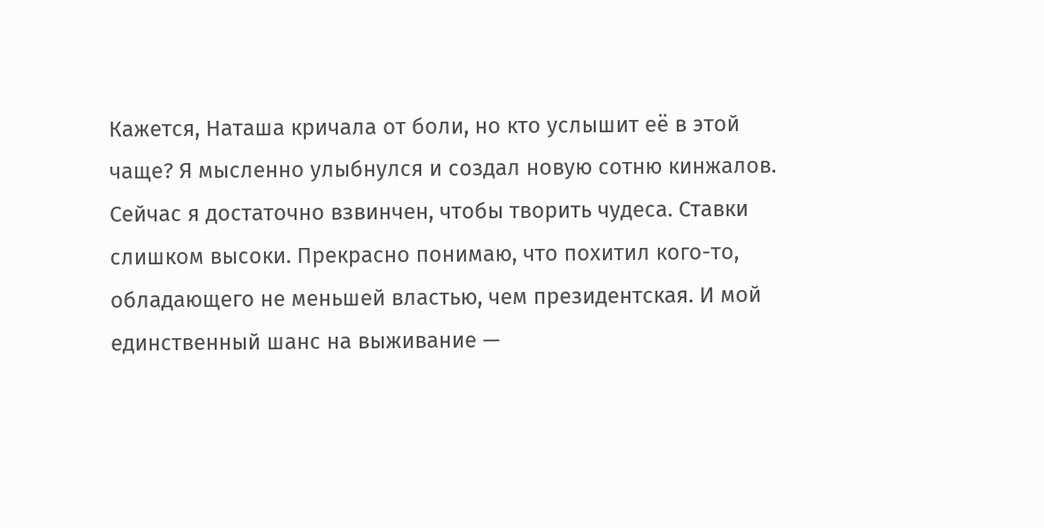Кажется, Наташа кричала от боли, но кто услышит её в этой чаще? Я мысленно улыбнулся и создал новую сотню кинжалов. Сейчас я достаточно взвинчен, чтобы творить чудеса. Ставки слишком высоки. Прекрасно понимаю, что похитил кого-то, обладающего не меньшей властью, чем президентская. И мой единственный шанс на выживание —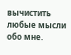вычистить любые мысли обо мне.